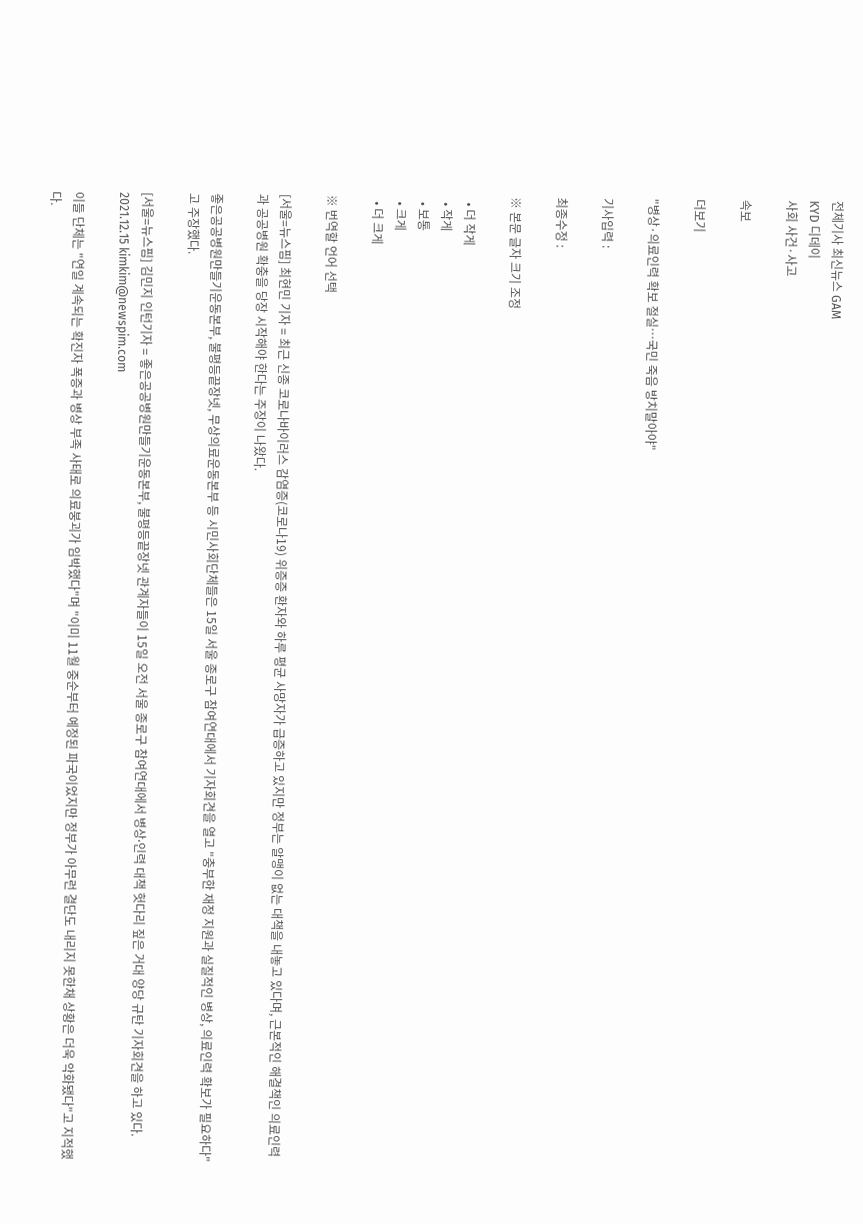전체기사 최신뉴스 GAM
KYD 디데이
사회 사건·사고

속보

더보기

"병상·의료인력 확보 절실…국민 죽음 방치말아야"

기사입력 :

최종수정 :

※ 본문 글자 크기 조정

  • 더 작게
  • 작게
  • 보통
  • 크게
  • 더 크게

※ 번역할 언어 선택

[서울=뉴스핌] 최현민 기자 = 최근 신종 코로나바이러스 감염증(코로나19) 위증증 환자와 하루 평균 사망자가 급증하고 있지만 정부는 알맹이 없는 대책을 내놓고 있다며, 근본적인 해결책인 의료인력과 공공병원 확충을 당장 시작해야 한다는 주장이 나왔다.

좋은공공병원만들기운동본부, 불평등끝장넷, 무상의료운동본부 등 시민사회단체들은 15일 서울 종로구 참여연대에서 기자회견을 열고 "충부한 재정 지원과 실질적인 병상, 의료인력 확보가 필요하다"고 주장했다.

[서울=뉴스핌] 김민지 인턴기자 = 좋은공공병원만들기운동본부, 불평등끝장넷 관계자들이 15일 오전 서울 종로구 참여연대에서 병상⋅인력 대책 헛다리 짚은 거대 양당 규탄 기자회견을 하고 있다. 2021.12.15 kimkim@newspim.com

이들 단체는 "연일 계속되는 확진자 폭증과 병상 부족 사태로 의료붕괴가 임박했다"며 "이미 11월 중순부터 예정된 파국이었지만 정부가 아무런 결단도 내리지 못한채 상황은 더욱 악화됐다"고 지적했다.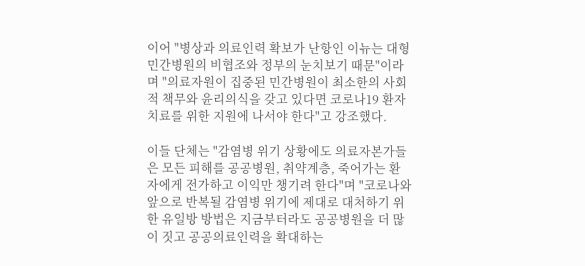이어 "병상과 의료인력 확보가 난항인 이뉴는 대형민간병원의 비협조와 정부의 눈치보기 때문"이라며 "의료자원이 집중된 민간병원이 최소한의 사회적 책무와 윤리의식을 갖고 있다면 코로나19 환자 치료를 위한 지원에 나서야 한다"고 강조했다.

이들 단체는 "감염병 위기 상황에도 의료자본가들은 모든 피해를 공공병원, 취약계층, 죽어가는 환자에게 전가하고 이익만 챙기려 한다"며 "코로나와 앞으로 반복될 감염병 위기에 제대로 대처하기 위한 유일방 방법은 지금부터라도 공공병원을 더 많이 짓고 공공의료인력을 확대하는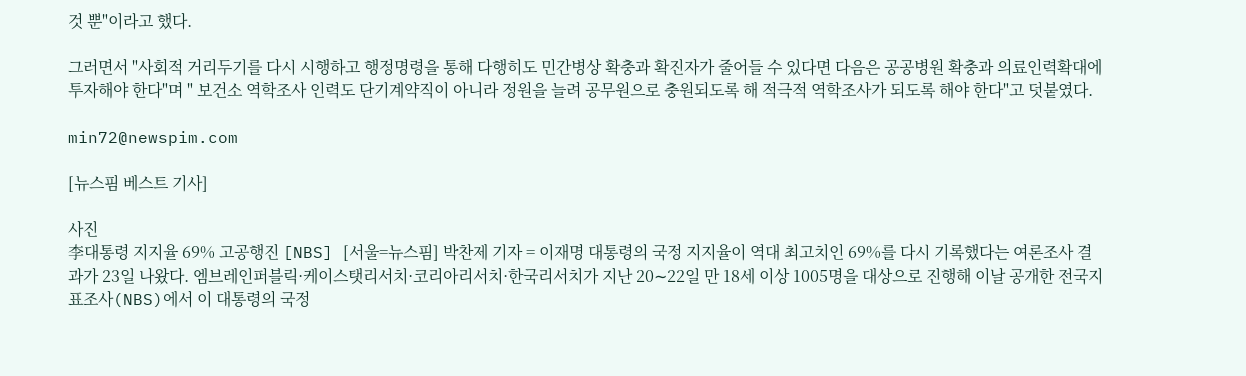것 뿐"이라고 했다.

그러면서 "사회적 거리두기를 다시 시행하고 행정명령을 통해 다행히도 민간병상 확충과 확진자가 줄어들 수 있다면 다음은 공공병원 확충과 의료인력확대에 투자해야 한다"며 " 보건소 역학조사 인력도 단기계약직이 아니라 정원을 늘려 공무원으로 충원되도록 해 적극적 역학조사가 되도록 해야 한다"고 덧붙였다.

min72@newspim.com

[뉴스핌 베스트 기사]

사진
李대통령 지지율 69% 고공행진 [NBS] [서울=뉴스핌] 박찬제 기자 = 이재명 대통령의 국정 지지율이 역대 최고치인 69%를 다시 기록했다는 여론조사 결과가 23일 나왔다. 엠브레인퍼블릭·케이스탯리서치·코리아리서치·한국리서치가 지난 20∼22일 만 18세 이상 1005명을 대상으로 진행해 이날 공개한 전국지표조사(NBS)에서 이 대통령의 국정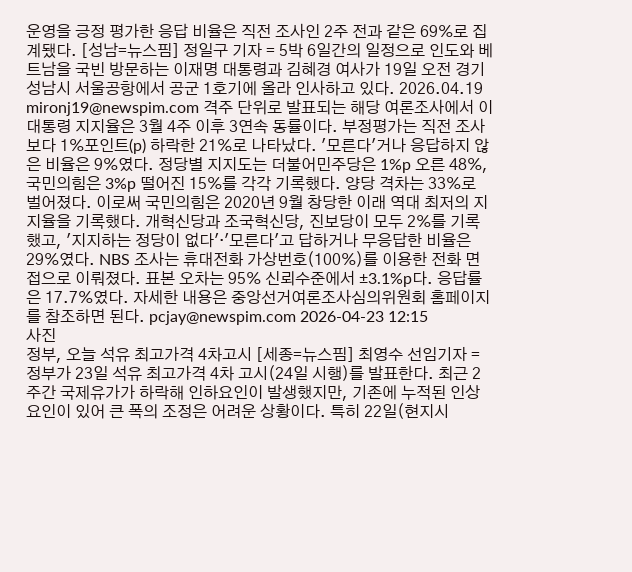운영을 긍정 평가한 응답 비율은 직전 조사인 2주 전과 같은 69%로 집계됐다. [성남=뉴스핌] 정일구 기자 = 5박 6일간의 일정으로 인도와 베트남을 국빈 방문하는 이재명 대통령과 김혜경 여사가 19일 오전 경기 성남시 서울공항에서 공군 1호기에 올라 인사하고 있다. 2026.04.19 mironj19@newspim.com 격주 단위로 발표되는 해당 여론조사에서 이 대통령 지지율은 3월 4주 이후 3연속 동률이다. 부정평가는 직전 조사보다 1%포인트(p) 하락한 21%로 나타났다. '모른다'거나 응답하지 않은 비율은 9%였다. 정당별 지지도는 더불어민주당은 1%p 오른 48%, 국민의힘은 3%p 떨어진 15%를 각각 기록했다. 양당 격차는 33%로 벌어졌다. 이로써 국민의힘은 2020년 9월 창당한 이래 역대 최저의 지지율을 기록했다. 개혁신당과 조국혁신당, 진보당이 모두 2%를 기록했고, '지지하는 정당이 없다'·'모른다'고 답하거나 무응답한 비율은 29%였다. NBS 조사는 휴대전화 가상번호(100%)를 이용한 전화 면접으로 이뤄졌다. 표본 오차는 95% 신뢰수준에서 ±3.1%p다. 응답률은 17.7%였다. 자세한 내용은 중앙선거여론조사심의위원회 홈페이지를 참조하면 된다. pcjay@newspim.com 2026-04-23 12:15
사진
정부, 오늘 석유 최고가격 4차고시 [세종=뉴스핌] 최영수 선임기자 = 정부가 23일 석유 최고가격 4차 고시(24일 시행)를 발표한다. 최근 2주간 국제유가가 하락해 인하요인이 발생했지만, 기존에 누적된 인상요인이 있어 큰 폭의 조정은 어려운 상황이다. 특히 22일(현지시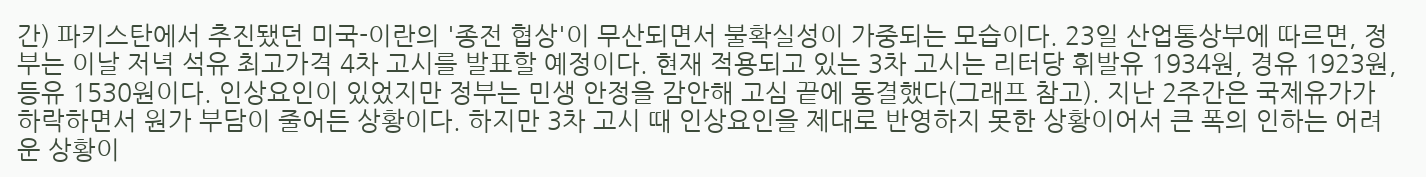간) 파키스탄에서 추진됐던 미국-이란의 '종전 협상'이 무산되면서 불확실성이 가중되는 모습이다. 23일 산업통상부에 따르면, 정부는 이날 저녁 석유 최고가격 4차 고시를 발표할 예정이다. 현재 적용되고 있는 3차 고시는 리터당 휘발유 1934원, 경유 1923원, 등유 1530원이다. 인상요인이 있었지만 정부는 민생 안정을 감안해 고심 끝에 동결했다(그래프 참고). 지난 2주간은 국제유가가 하락하면서 원가 부담이 줄어든 상황이다. 하지만 3차 고시 때 인상요인을 제대로 반영하지 못한 상황이어서 큰 폭의 인하는 어려운 상황이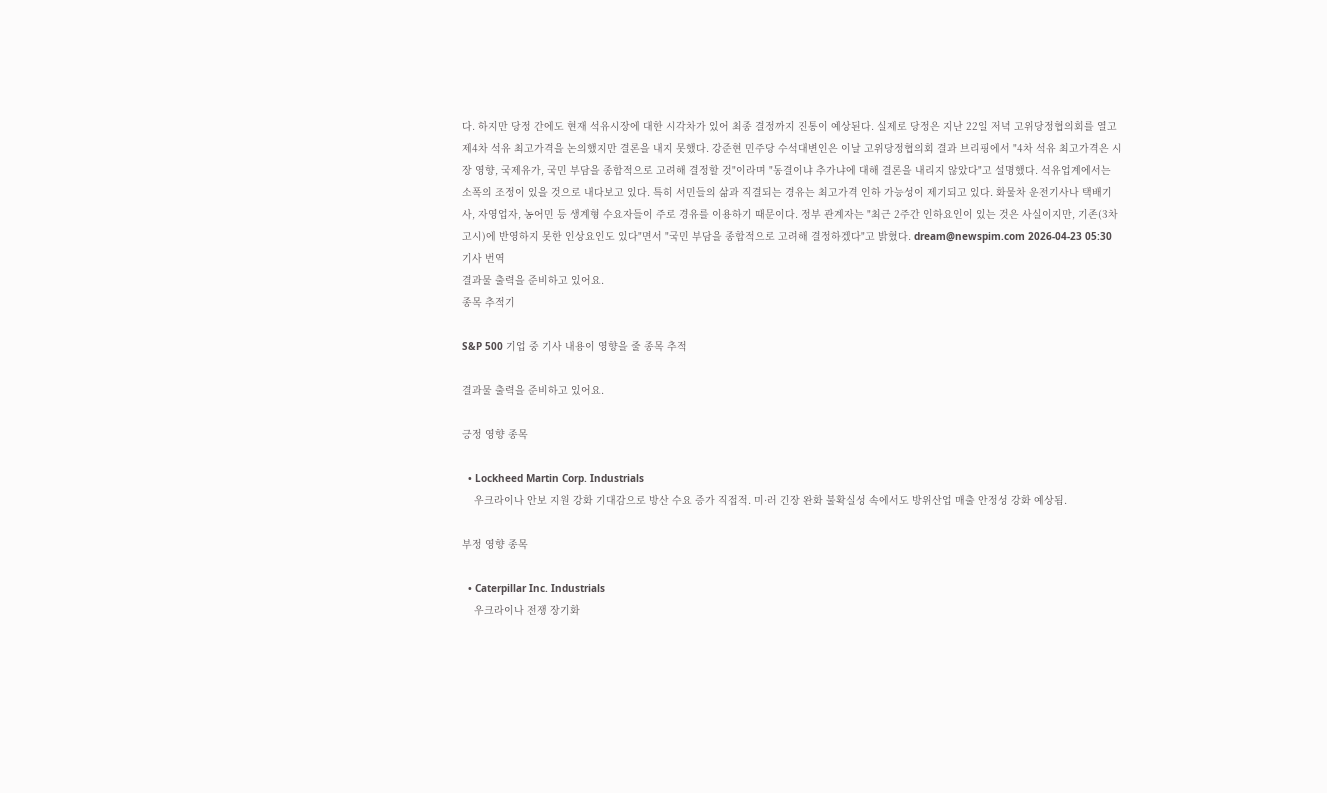다. 하지만 당정 간에도 현재 석유시장에 대한 시각차가 있어 최종 결정까지 진통이 예상된다. 실제로 당정은 지난 22일 저녁 고위당정협의회를 열고 제4차 석유 최고가격을 논의했지만 결론을 내지 못했다. 강준현 민주당 수석대변인은 이날 고위당정협의회 결과 브리핑에서 "4차 석유 최고가격은 시장 영향, 국제유가, 국민 부담을 종합적으로 고려해 결정할 것"이라며 "동결이냐 추가냐에 대해 결론을 내리지 않았다"고 설명했다. 석유업계에서는 소폭의 조정이 있을 것으로 내다보고 있다. 특히 서민들의 삶과 직결되는 경유는 최고가격 인하 가능성이 제기되고 있다. 화물차 운전기사나 택배기사, 자영업자, 농어민 등 생계형 수요자들이 주로 경유를 이용하기 때문이다. 정부 관계자는 "최근 2주간 인하요인이 있는 것은 사실이지만, 기존(3차 고시)에 반영하지 못한 인상요인도 있다"면서 "국민 부담을 종합적으로 고려해 결정하겠다"고 밝혔다. dream@newspim.com 2026-04-23 05:30
기사 번역
결과물 출력을 준비하고 있어요.
종목 추적기

S&P 500 기업 중 기사 내용이 영향을 줄 종목 추적

결과물 출력을 준비하고 있어요.

긍정 영향 종목

  • Lockheed Martin Corp. Industrials
    우크라이나 안보 지원 강화 기대감으로 방산 수요 증가 직접적. 미·러 긴장 완화 불확실성 속에서도 방위산업 매출 안정성 강화 예상됨.

부정 영향 종목

  • Caterpillar Inc. Industrials
    우크라이나 전쟁 장기화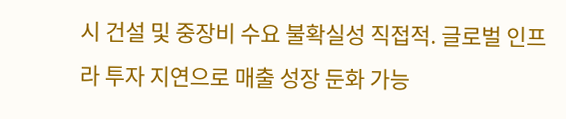시 건설 및 중장비 수요 불확실성 직접적. 글로벌 인프라 투자 지연으로 매출 성장 둔화 가능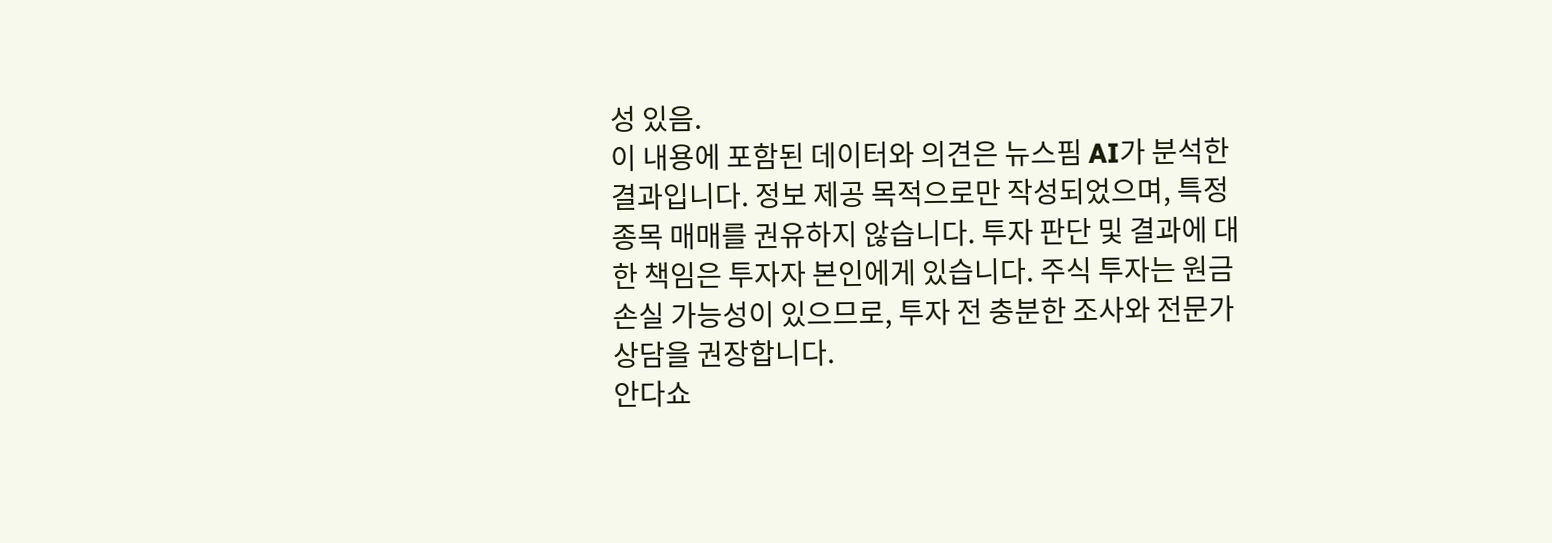성 있음.
이 내용에 포함된 데이터와 의견은 뉴스핌 AI가 분석한 결과입니다. 정보 제공 목적으로만 작성되었으며, 특정 종목 매매를 권유하지 않습니다. 투자 판단 및 결과에 대한 책임은 투자자 본인에게 있습니다. 주식 투자는 원금 손실 가능성이 있으므로, 투자 전 충분한 조사와 전문가 상담을 권장합니다.
안다쇼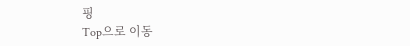핑
Top으로 이동